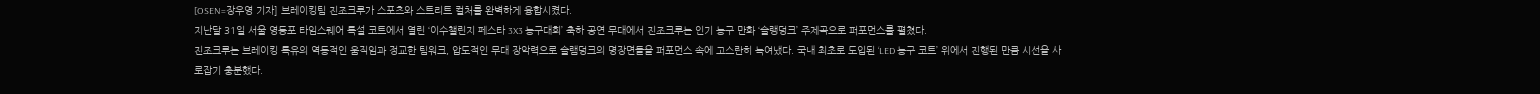[OSEN=장우영 기자] 브레이킹팀 진조크루가 스포츠와 스트리트 컬처를 완벽하게 융합시켰다.
지난달 31일 서울 영등포 타임스퀘어 특설 코트에서 열린 ‘이수챌린지 페스타 3X3 농구대회’ 축하 공연 무대에서 진조크루는 인기 농구 만화 ‘슬랭덩크’ 주제곡으로 퍼포먼스를 펼쳤다.
진조크루는 브레이킹 특유의 역동적인 움직임과 정교한 팀워크, 압도적인 무대 장악력으로 슬램덩크의 명장면들을 퍼포먼스 속에 고스란히 녹여냈다. 국내 최초로 도입된 ‘LED 농구 코트’ 위에서 진행된 만큼 시선을 사로잡기 충분했다.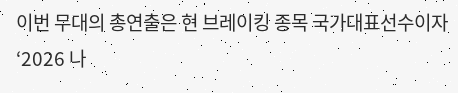이번 무대의 총연출은 현 브레이킹 종목 국가대표선수이자 ‘2026 나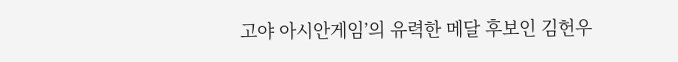고야 아시안게임’의 유력한 메달 후보인 김헌우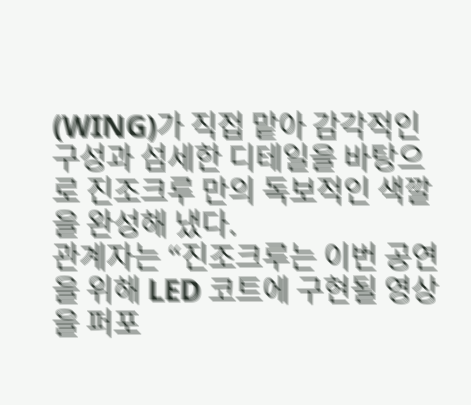(WING)가 직접 맡아 감각적인 구성과 섬세한 디테일을 바탕으로 진조크루 만의 독보적인 색깔을 완성해 냈다.
관계자는 “진조크루는 이번 공연을 위해 LED 코트에 구현될 영상을 퍼포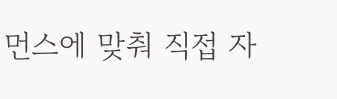먼스에 맞춰 직접 자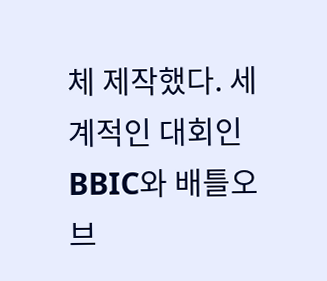체 제작했다. 세계적인 대회인 BBIC와 배틀오브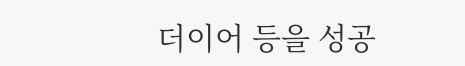더이어 등을 성공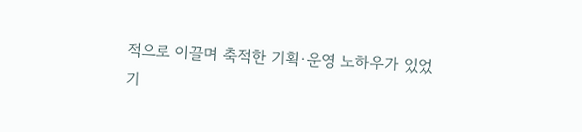적으로 이끌며 축적한 기획·운영 노하우가 있었기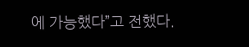에 가능했다”고 전했다.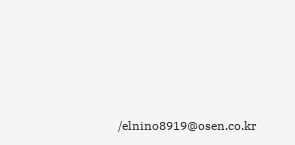/elnino8919@osen.co.kr